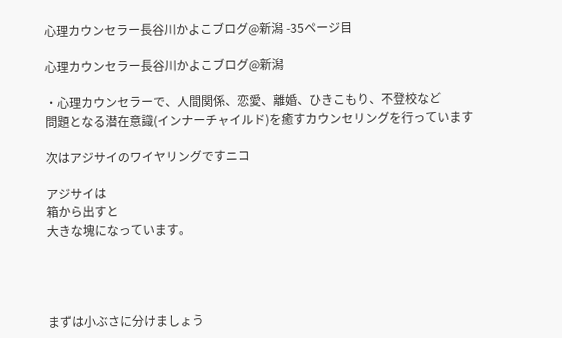心理カウンセラー長谷川かよこブログ@新潟 -35ページ目

心理カウンセラー長谷川かよこブログ@新潟

・心理カウンセラーで、人間関係、恋愛、離婚、ひきこもり、不登校など
問題となる潜在意識(インナーチャイルド)を癒すカウンセリングを行っています

次はアジサイのワイヤリングですニコ

アジサイは
箱から出すと
大きな塊になっています。




まずは小ぶさに分けましょう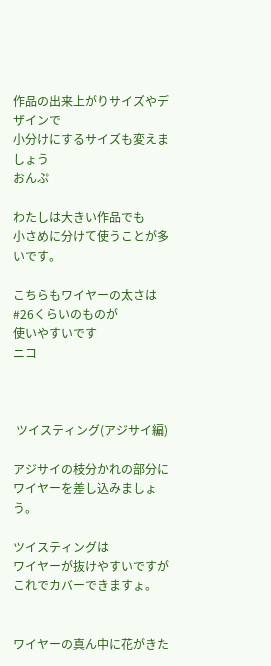作品の出来上がりサイズやデザインで
小分けにするサイズも変えましょう
おんぷ

わたしは大きい作品でも
小さめに分けて使うことが多いです。

こちらもワイヤーの太さは
#26くらいのものが
使いやすいです
ニコ



 ツイスティング(アジサイ編)

アジサイの枝分かれの部分に
ワイヤーを差し込みましょう。

ツイスティングは
ワイヤーが抜けやすいですが
これでカバーできますょ。


ワイヤーの真ん中に花がきた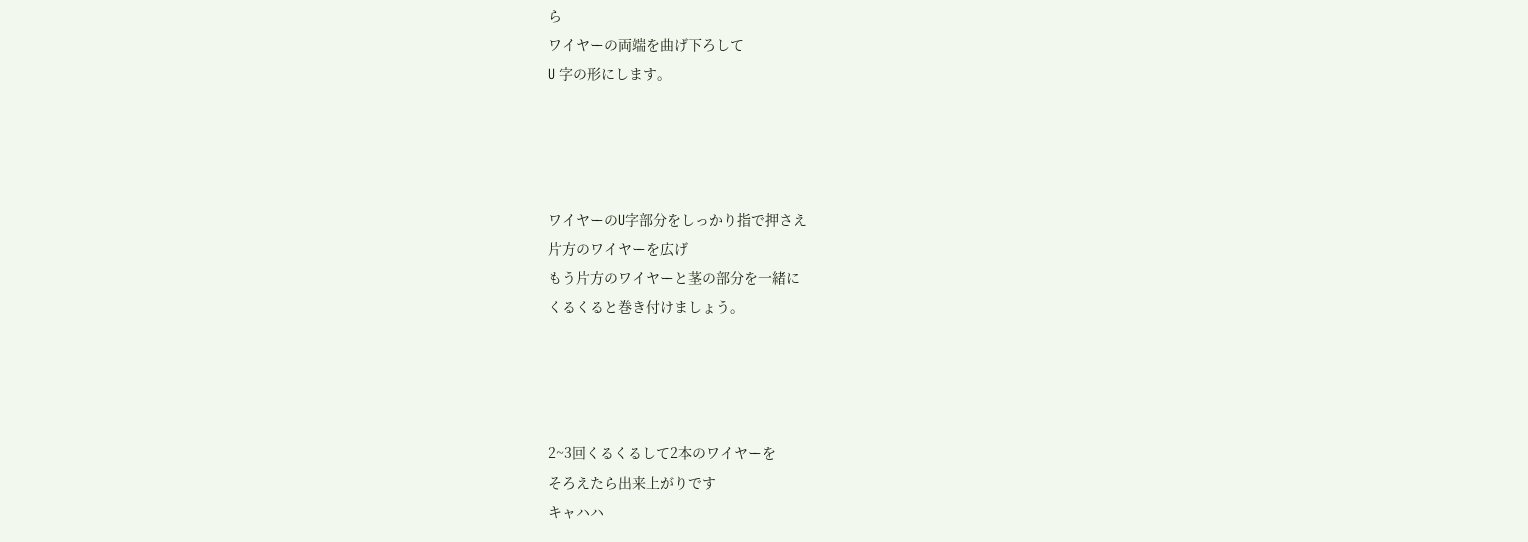ら
ワイヤーの両端を曲げ下ろして
U 字の形にします。




ワイヤーのU字部分をしっかり指で押さえ
片方のワイヤーを広げ
もう片方のワイヤーと茎の部分を一緒に
くるくると巻き付けましょう。




2~3回くるくるして2本のワイヤーを
そろえたら出来上がりです
キャハハ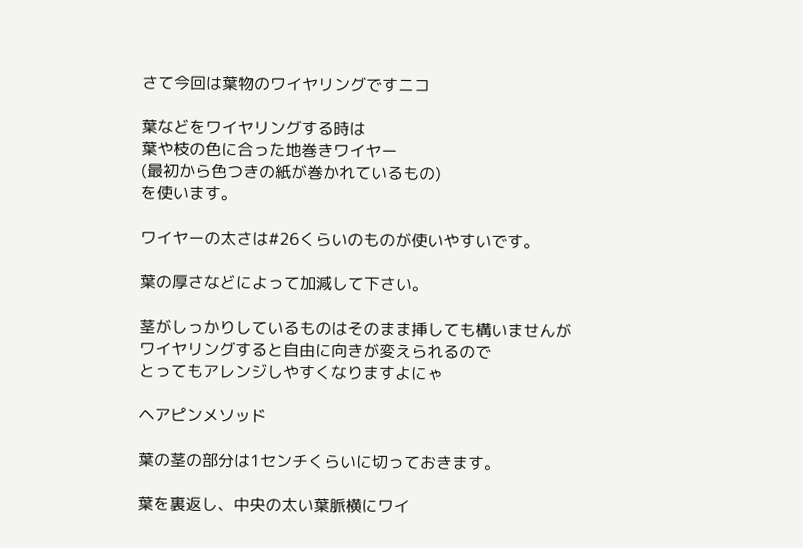さて今回は葉物のワイヤリングですニコ

葉などをワイヤリングする時は
葉や枝の色に合った地巻きワイヤー
(最初から色つきの紙が巻かれているもの)
を使います。

ワイヤーの太さは#26くらいのものが使いやすいです。

葉の厚さなどによって加減して下さい。

茎がしっかりしているものはそのまま挿しても構いませんが
ワイヤリングすると自由に向きが変えられるので
とってもアレンジしやすくなりますよにゃ

ヘアピンメソッド

葉の茎の部分は1センチくらいに切っておきます。

葉を裏返し、中央の太い葉脈横にワイ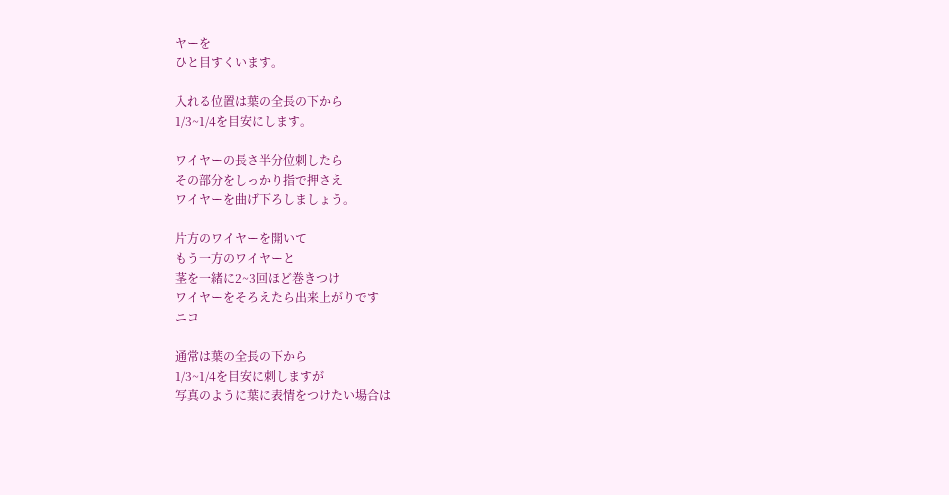ヤーを
ひと目すくいます。

入れる位置は葉の全長の下から
1/3~1/4を目安にします。

ワイヤーの長さ半分位刺したら
その部分をしっかり指で押さえ
ワイヤーを曲げ下ろしましょう。

片方のワイヤーを開いて
もう一方のワイヤーと
茎を一緒に2~3回ほど巻きつけ
ワイヤーをそろえたら出来上がりです
ニコ

通常は葉の全長の下から
1/3~1/4を目安に刺しますが
写真のように葉に表情をつけたい場合は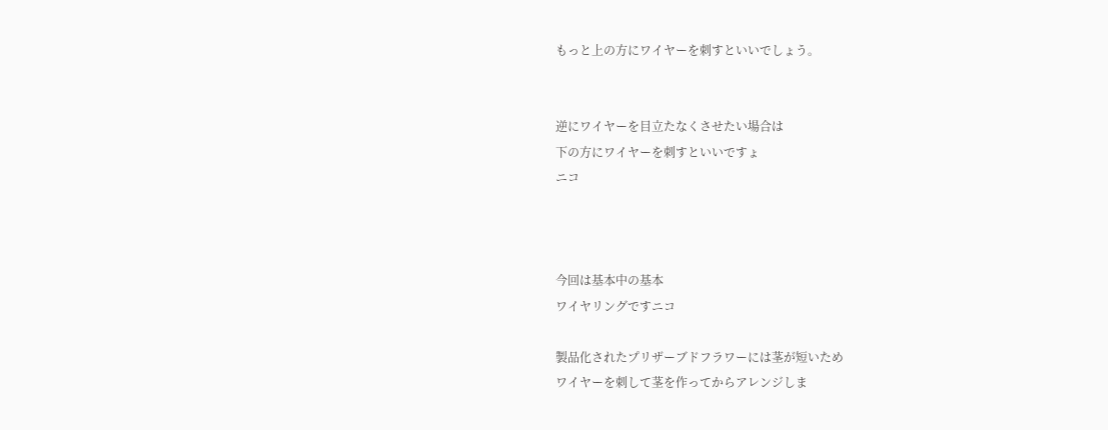もっと上の方にワイヤーを刺すといいでしょう。


逆にワイヤーを目立たなくさせたい場合は
下の方にワイヤーを刺すといいですょ
ニコ



今回は基本中の基本
ワイヤリングですニコ

製品化されたプリザーブドフラワーには茎が短いため
ワイヤーを刺して茎を作ってからアレンジしま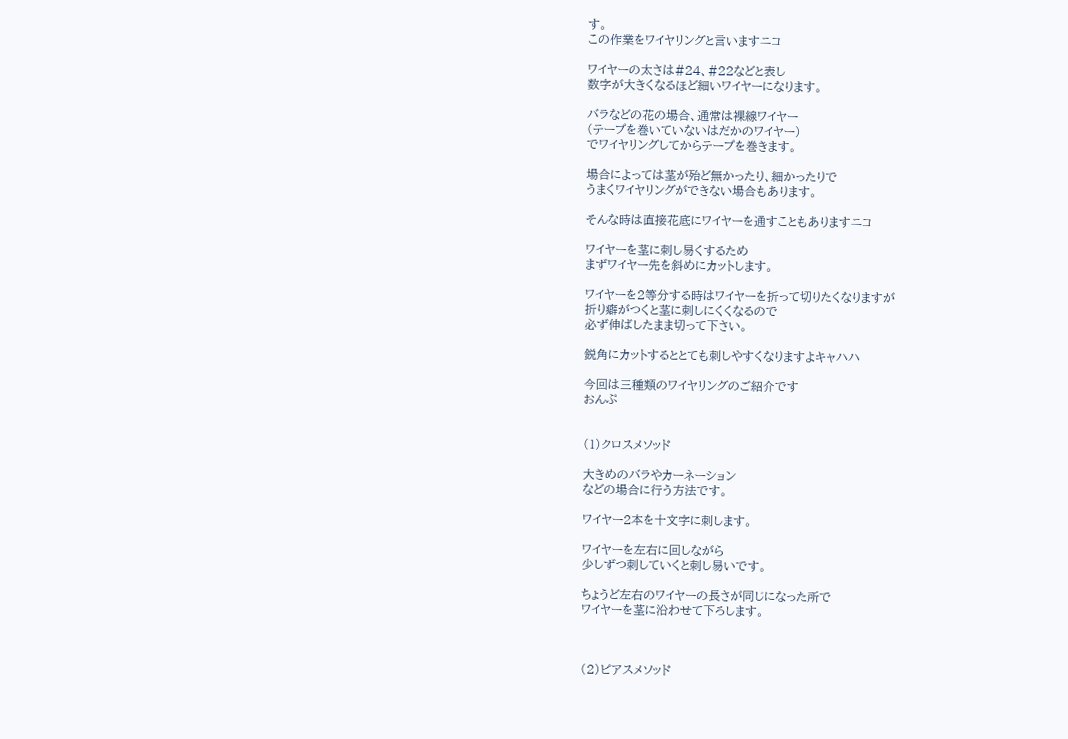す。
この作業をワイヤリングと言いますニコ

ワイヤーの太さは#24、#22などと表し
数字が大きくなるほど細いワイヤーになります。

バラなどの花の場合、通常は裸線ワイヤー
(テープを巻いていないはだかのワイヤー)
でワイヤリングしてからテープを巻きます。

場合によっては茎が殆ど無かったり、細かったりで
うまくワイヤリングができない場合もあります。

そんな時は直接花底にワイヤーを通すこともありますニコ

ワイヤーを茎に刺し易くするため
まずワイヤー先を斜めにカットします。

ワイヤーを2等分する時はワイヤーを折って切りたくなりますが
折り癖がつくと茎に刺しにくくなるので
必ず伸ばしたまま切って下さい。

鋭角にカットするととても刺しやすくなりますよキャハハ

今回は三種類のワイヤリングのご紹介です
おんぷ


(1)クロスメソッド

大きめのバラやカーネーション
などの場合に行う方法です。

ワイヤー2本を十文字に刺します。

ワイヤーを左右に回しながら
少しずつ刺していくと刺し易いです。

ちょうど左右のワイヤーの長さが同じになった所で
ワイヤーを茎に沿わせて下ろします。



(2)ピアスメソッド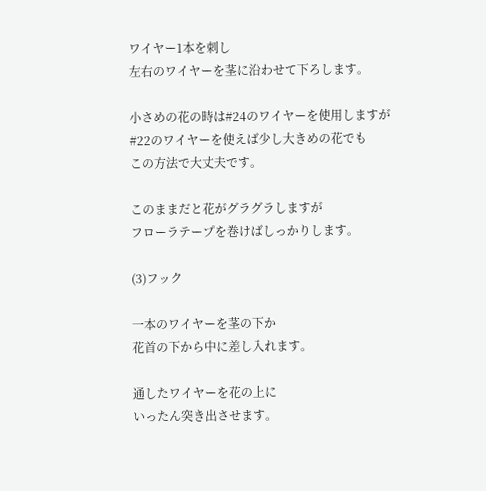ワイヤー1本を刺し
左右のワイヤーを茎に沿わせて下ろします。

小さめの花の時は#24のワイヤーを使用しますが
#22のワイヤーを使えば少し大きめの花でも
この方法で大丈夫です。

このままだと花がグラグラしますが
フローラテープを巻けばしっかりします。

(3)フック

一本のワイヤーを茎の下か
花首の下から中に差し入れます。

通したワイヤーを花の上に
いったん突き出させます。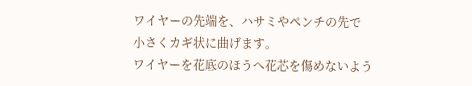ワイヤーの先端を、ハサミやペンチの先で
小さくカギ状に曲げます。
ワイヤーを花底のほうへ花芯を傷めないよう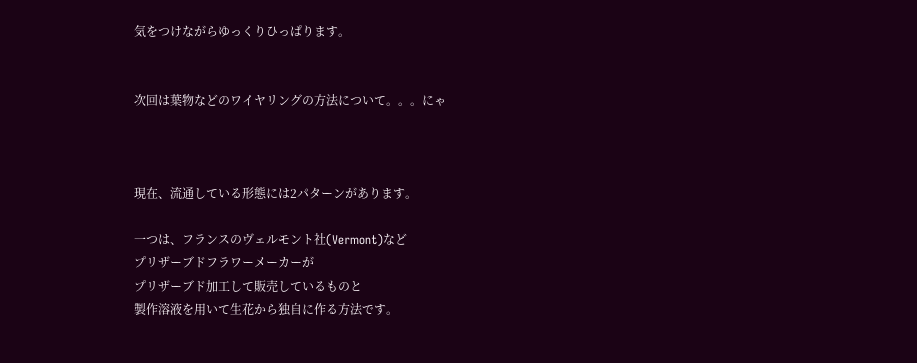気をつけながらゆっくりひっぱります。


次回は葉物などのワイヤリングの方法について。。。にゃ



現在、流通している形態には2パターンがあります。

一つは、フランスのヴェルモント社(Vermont)など
プリザーブドフラワーメーカーが
プリザーブド加工して販売しているものと
製作溶液を用いて生花から独自に作る方法です。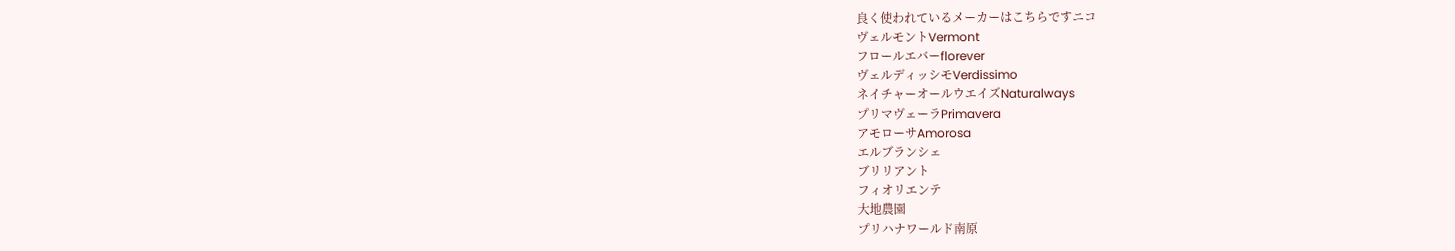良く使われているメーカーはこちらですニコ
ヴェルモントVermont
フロールエバーflorever
ヴェルディッシモVerdissimo
ネイチャーオールウエイズNaturalways
プリマヴェーラPrimavera
アモローサAmorosa
エルブランシェ
ブリリアント
フィオリエンテ
大地農園
プリハナワールド南原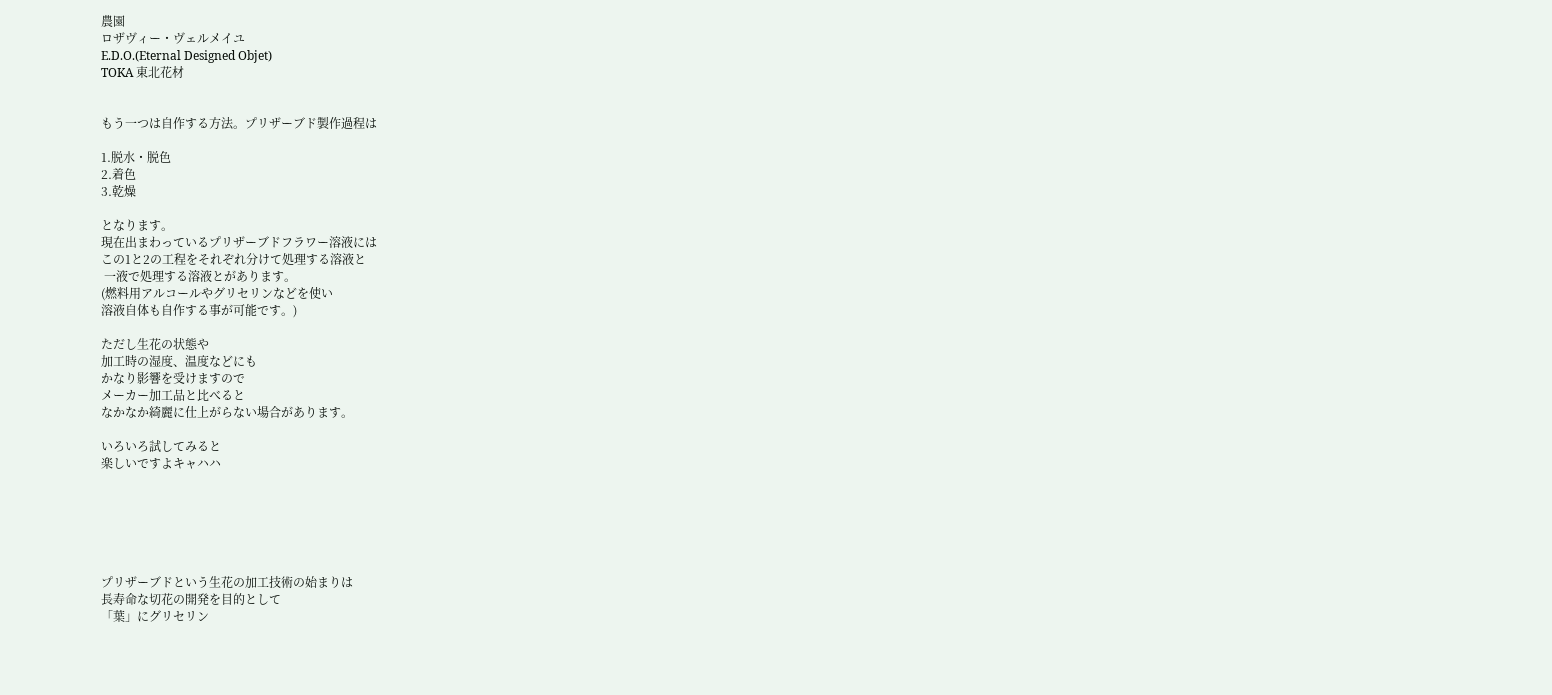農園
ロザヴィー・ヴェルメイユ
E.D.O.(Eternal Designed Objet)
TOKA 東北花材


もう一つは自作する方法。プリザーブド製作過程は

1.脱水・脱色
2.着色
3.乾燥

となります。
現在出まわっているプリザーブドフラワー溶液には
この1と2の工程をそれぞれ分けて処理する溶液と
 一液で処理する溶液とがあります。
(燃料用アルコールやグリセリンなどを使い
溶液自体も自作する事が可能です。)

ただし生花の状態や
加工時の湿度、温度などにも
かなり影響を受けますので
メーカー加工品と比べると
なかなか綺麗に仕上がらない場合があります。

いろいろ試してみると
楽しいですよキャハハ






プリザーブドという生花の加工技術の始まりは
長寿命な切花の開発を目的として
「葉」にグリセリン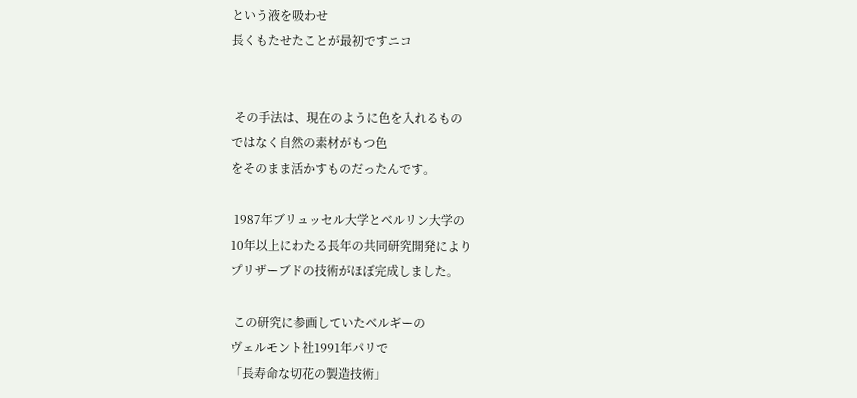という液を吸わせ
長くもたせたことが最初ですニコ


 その手法は、現在のように色を入れるもの
ではなく自然の素材がもつ色
をそのまま活かすものだったんです。

 1987年ブリュッセル大学とベルリン大学の
10年以上にわたる長年の共同研究開発により
プリザーブドの技術がほぼ完成しました。

 この研究に参画していたベルギーの
ヴェルモント社1991年パリで
「長寿命な切花の製造技術」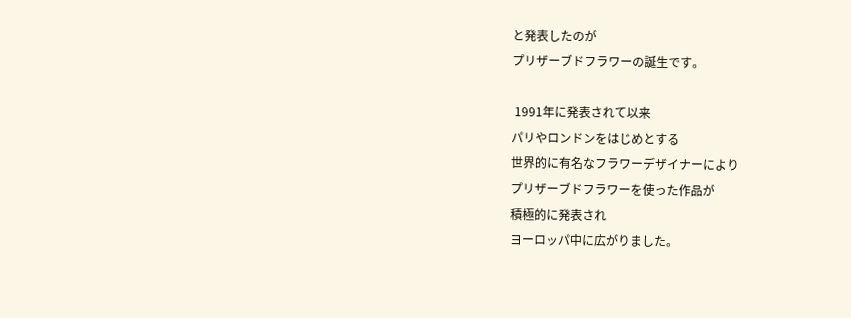と発表したのが
プリザーブドフラワーの誕生です。

 1991年に発表されて以来
パリやロンドンをはじめとする
世界的に有名なフラワーデザイナーにより
プリザーブドフラワーを使った作品が
積極的に発表され
ヨーロッパ中に広がりました。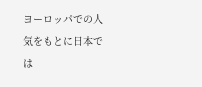ヨーロッパでの人気をもとに日本では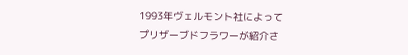1993年ヴェルモント社によって
プリザーブドフラワーが紹介さ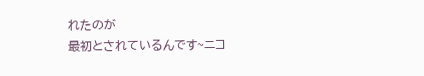れたのが
最初とされているんです~ニコ